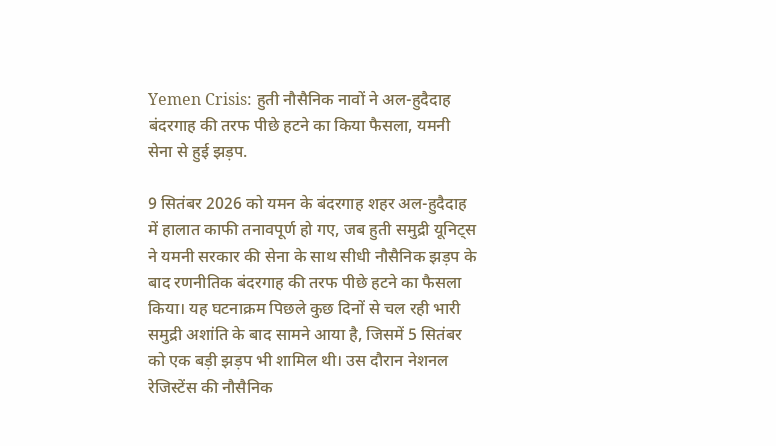Yemen Crisis: हुती नौसैनिक नावों ने अल-हुदैदाह बंदरगाह की तरफ पीछे हटने का किया फैसला, यमनी सेना से हुई झड़प.

9 सितंबर 2026 को यमन के बंदरगाह शहर अल-हुदैदाह में हालात काफी तनावपूर्ण हो गए, जब हुती समुद्री यूनिट्स ने यमनी सरकार की सेना के साथ सीधी नौसैनिक झड़प के बाद रणनीतिक बंदरगाह की तरफ पीछे हटने का फैसला किया। यह घटनाक्रम पिछले कुछ दिनों से चल रही भारी समुद्री अशांति के बाद सामने आया है, जिसमें 5 सितंबर को एक बड़ी झड़प भी शामिल थी। उस दौरान नेशनल रेजिस्टेंस की नौसैनिक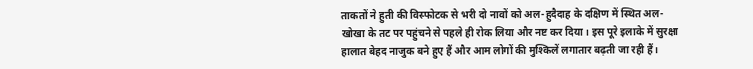ताकतों ने हुती की विस्फोटक से भरी दो नावों को अल-हुदैदाह के दक्षिण में स्थित अल-खोखा के तट पर पहुंचने से पहले ही रोक लिया और नष्ट कर दिया। इस पूरे इलाके में सुरक्षा हालात बेहद नाजुक बने हुए हैं और आम लोगों की मुश्किलें लगातार बढ़ती जा रही हैं।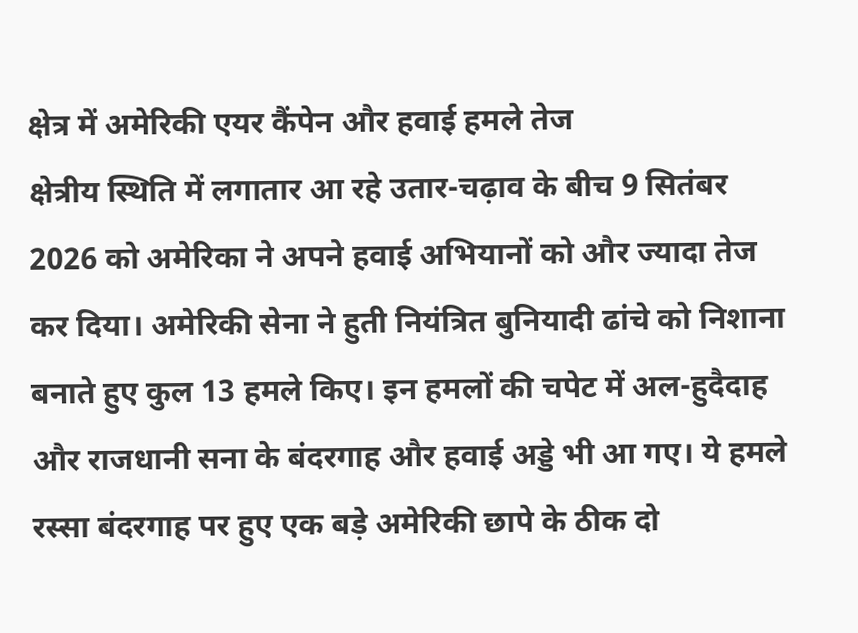क्षेत्र में अमेरिकी एयर कैंपेन और हवाई हमले तेज
क्षेत्रीय स्थिति में लगातार आ रहे उतार-चढ़ाव के बीच 9 सितंबर 2026 को अमेरिका ने अपने हवाई अभियानों को और ज्यादा तेज कर दिया। अमेरिकी सेना ने हुती नियंत्रित बुनियादी ढांचे को निशाना बनाते हुए कुल 13 हमले किए। इन हमलों की चपेट में अल-हुदैदाह और राजधानी सना के बंदरगाह और हवाई अड्डे भी आ गए। ये हमले रस्सा बंदरगाह पर हुए एक बड़े अमेरिकी छापे के ठीक दो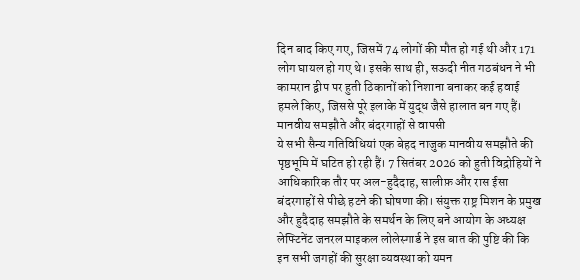दिन बाद किए गए, जिसमें 74 लोगों की मौत हो गई थी और 171 लोग घायल हो गए थे। इसके साथ ही, सऊदी नीत गठबंधन ने भी कामरान द्वीप पर हुती ठिकानों को निशाना बनाकर कई हवाई हमले किए, जिससे पूरे इलाके में युद्ध जैसे हालात बन गए हैं।
मानवीय समझौते और बंदरगाहों से वापसी
ये सभी सैन्य गतिविधियां एक बेहद नाजुक मानवीय समझौते की पृष्ठभूमि में घटित हो रही हैं। 7 सितंबर 2026 को हुती विद्रोहियों ने आधिकारिक तौर पर अल-हुदैदाह, सालीफ़ और रास ईसा बंदरगाहों से पीछे हटने की घोषणा की। संयुक्त राष्ट्र मिशन के प्रमुख और हुदैदाह समझौते के समर्थन के लिए बने आयोग के अध्यक्ष लेफ्टिनेंट जनरल माइकल लोलेस्गार्ड ने इस बात की पुष्टि की कि इन सभी जगहों की सुरक्षा व्यवस्था को यमन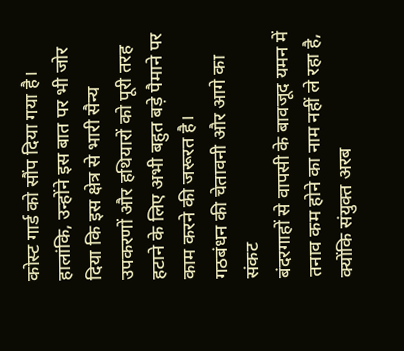कोस्ट गार्ड को सौंप दिया गया है। हालांकि, उन्होंने इस बात पर भी जोर दिया कि इस क्षेत्र से भारी सैन्य उपकरणों और हथियारों को पूरी तरह हटाने के लिए अभी बहुत बड़े पैमाने पर काम करने की जरूरत है।
गठबंधन की चेतावनी और आगे का संकट
बंदरगाहों से वापसी के बावजूद यमन में तनाव कम होने का नाम नहीं ले रहा है, क्योंकि संयुक्त अरब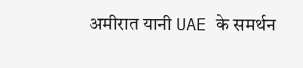अमीरात यानी UAE के समर्थन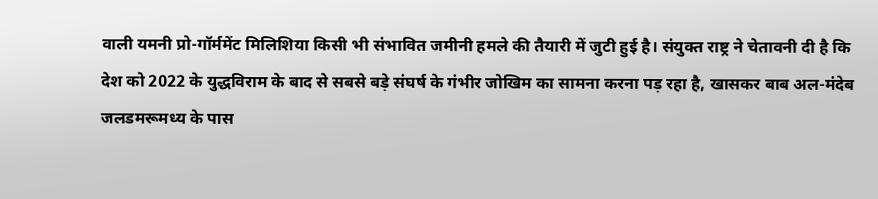वाली यमनी प्रो-गॉर्ममेंट मिलिशिया किसी भी संभावित जमीनी हमले की तैयारी में जुटी हुई है। संयुक्त राष्ट्र ने चेतावनी दी है कि देश को 2022 के युद्धविराम के बाद से सबसे बड़े संघर्ष के गंभीर जोखिम का सामना करना पड़ रहा है, खासकर बाब अल-मंदेब जलडमरूमध्य के पास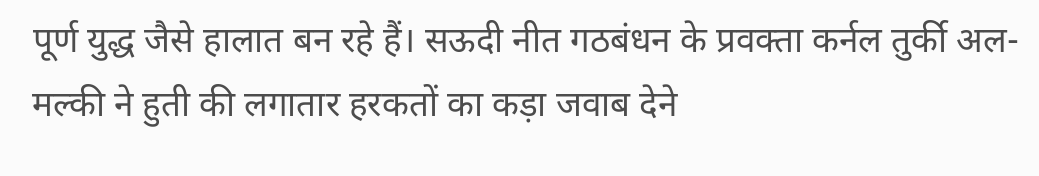पूर्ण युद्ध जैसे हालात बन रहे हैं। सऊदी नीत गठबंधन के प्रवक्ता कर्नल तुर्की अल-मल्की ने हुती की लगातार हरकतों का कड़ा जवाब देने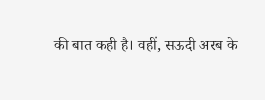की बात कही है। वहीं, सऊदी अरब के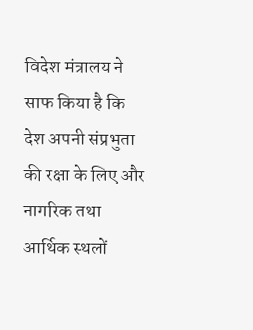विदेश मंत्रालय ने साफ किया है कि देश अपनी संप्रभुता की रक्षा के लिए और नागरिक तथा आर्थिक स्थलों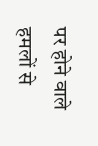पर होने वाले हमलों से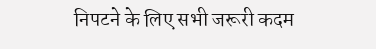निपटने के लिए सभी जरूरी कदम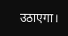उठाएगा।